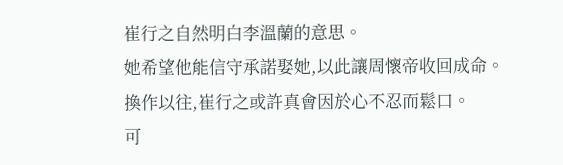崔行之自然明白李溫蘭的意思。
她希望他能信守承諾娶她,以此讓周懷帝收回成命。
換作以往,崔行之或許真會因於心不忍而鬆口。
可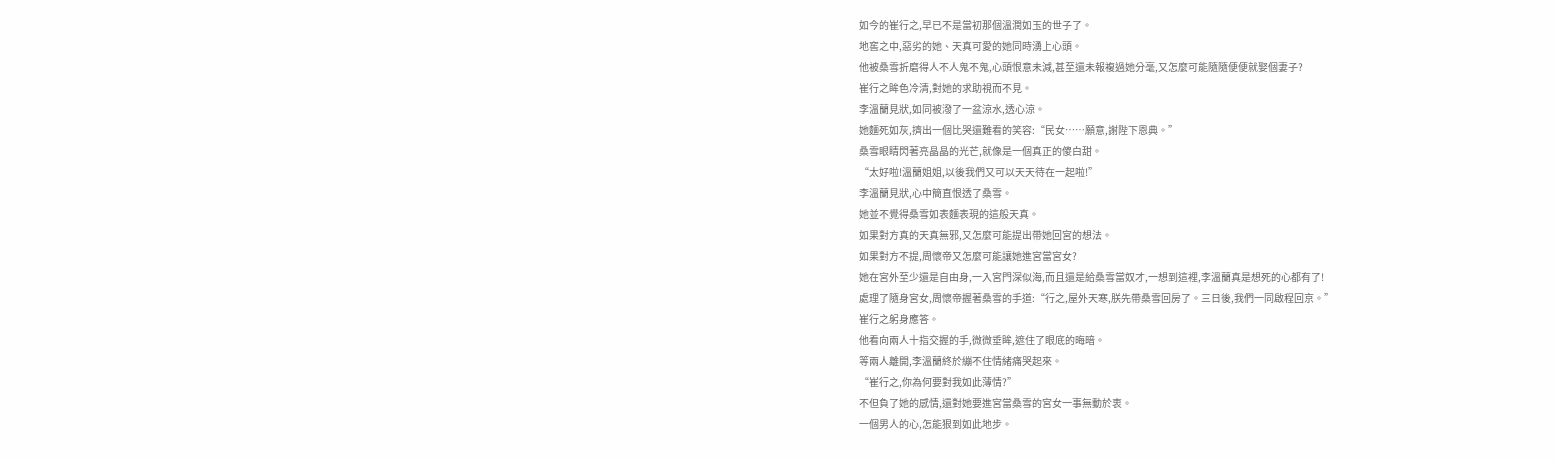如今的崔行之,早已不是當初那個溫潤如玉的世子了。
地窖之中,惡劣的她、天真可愛的她同時湧上心頭。
他被桑雪折磨得人不人鬼不鬼,心頭恨意未減,甚至還未報複過她分毫,又怎麼可能隨隨便便就娶個妻子?
崔行之眸色冷清,對她的求助視而不見。
李溫蘭見狀,如同被潑了一盆涼水,透心涼。
她麵死如灰,擠出一個比哭還難看的笑容:“民女……願意,謝陛下恩典。”
桑雪眼睛閃著亮晶晶的光芒,就像是一個真正的傻白甜。
“太好啦!溫蘭姐姐,以後我們又可以天天待在一起啦!”
李溫蘭見狀,心中簡直恨透了桑雪。
她並不覺得桑雪如表麵表現的這般天真。
如果對方真的天真無邪,又怎麼可能提出帶她回宮的想法。
如果對方不提,周懷帝又怎麼可能讓她進宮當宮女?
她在宮外至少還是自由身,一入宮門深似海,而且還是給桑雪當奴才,一想到這裡,李溫蘭真是想死的心都有了!
處理了隨身宮女,周懷帝握著桑雪的手道:“行之,屋外天寒,朕先帶桑雪回房了。三日後,我們一同啟程回京。”
崔行之躬身應答。
他看向兩人十指交握的手,微微垂眸,遮住了眼底的晦暗。
等兩人離開,李溫蘭終於繃不住情緒痛哭起來。
“崔行之,你為何要對我如此薄情?”
不但負了她的感情,還對她要進宮當桑雪的宮女一事無動於衷。
一個男人的心,怎能狠到如此地步。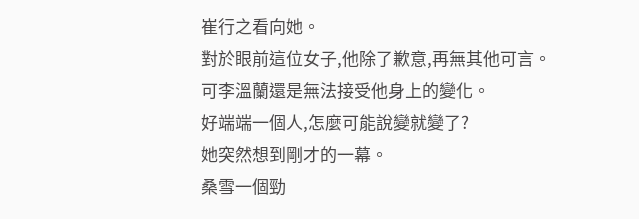崔行之看向她。
對於眼前這位女子,他除了歉意,再無其他可言。
可李溫蘭還是無法接受他身上的變化。
好端端一個人,怎麼可能說變就變了?
她突然想到剛才的一幕。
桑雪一個勁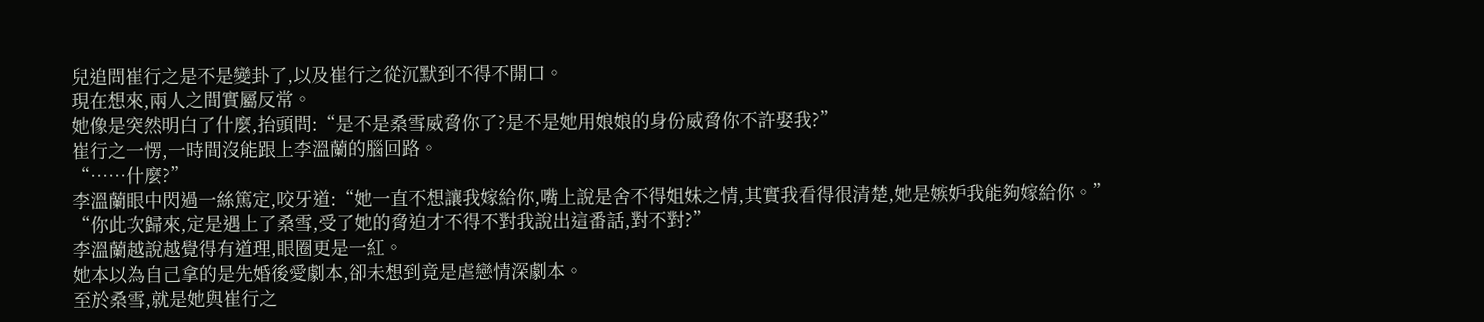兒追問崔行之是不是變卦了,以及崔行之從沉默到不得不開口。
現在想來,兩人之間實屬反常。
她像是突然明白了什麼,抬頭問:“是不是桑雪威脅你了?是不是她用娘娘的身份威脅你不許娶我?”
崔行之一愣,一時間沒能跟上李溫蘭的腦回路。
“……什麼?”
李溫蘭眼中閃過一絲篤定,咬牙道:“她一直不想讓我嫁給你,嘴上說是舍不得姐妹之情,其實我看得很清楚,她是嫉妒我能夠嫁給你。”
“你此次歸來,定是遇上了桑雪,受了她的脅迫才不得不對我說出這番話,對不對?”
李溫蘭越說越覺得有道理,眼圈更是一紅。
她本以為自己拿的是先婚後愛劇本,卻未想到竟是虐戀情深劇本。
至於桑雪,就是她與崔行之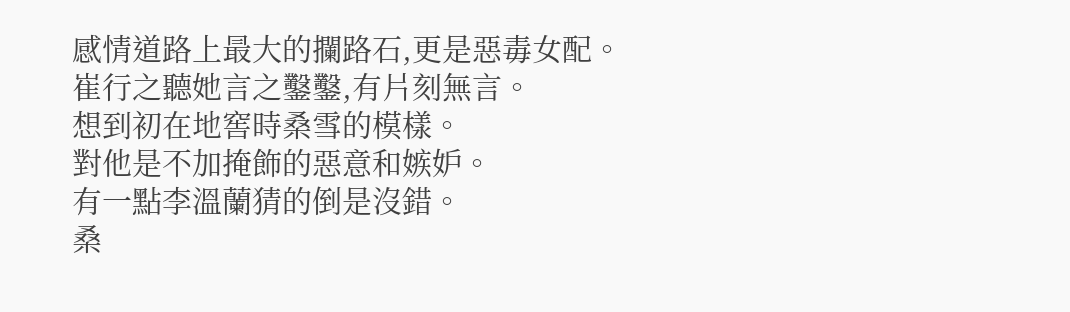感情道路上最大的攔路石,更是惡毒女配。
崔行之聽她言之鑿鑿,有片刻無言。
想到初在地窖時桑雪的模樣。
對他是不加掩飾的惡意和嫉妒。
有一點李溫蘭猜的倒是沒錯。
桑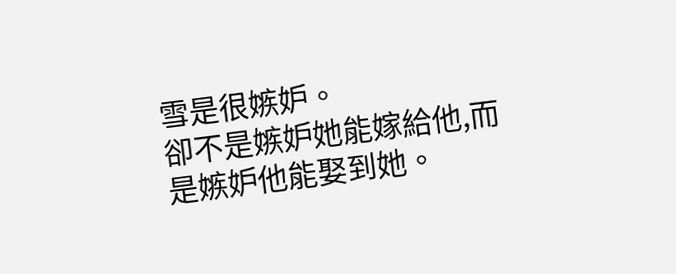雪是很嫉妒。
卻不是嫉妒她能嫁給他,而是嫉妒他能娶到她。